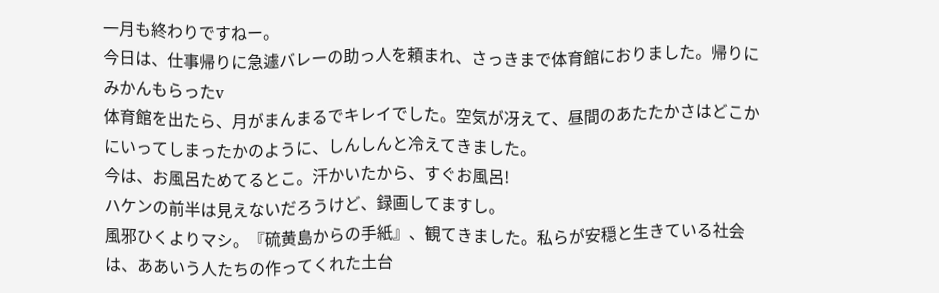一月も終わりですねー。
今日は、仕事帰りに急遽バレーの助っ人を頼まれ、さっきまで体育館におりました。帰りにみかんもらったv
体育館を出たら、月がまんまるでキレイでした。空気が冴えて、昼間のあたたかさはどこかにいってしまったかのように、しんしんと冷えてきました。
今は、お風呂ためてるとこ。汗かいたから、すぐお風呂!
ハケンの前半は見えないだろうけど、録画してますし。
風邪ひくよりマシ。『硫黄島からの手紙』、観てきました。私らが安穏と生きている社会は、ああいう人たちの作ってくれた土台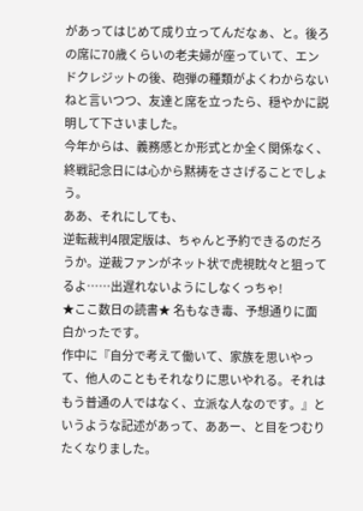があってはじめて成り立ってんだなぁ、と。後ろの席に70歳くらいの老夫婦が座っていて、エンドクレジットの後、砲弾の種類がよくわからないねと言いつつ、友達と席を立ったら、穏やかに説明して下さいました。
今年からは、義務感とか形式とか全く関係なく、終戦記念日には心から黙祷をささげることでしょう。
ああ、それにしても、
逆転裁判4限定版は、ちゃんと予約できるのだろうか。逆裁ファンがネット状で虎視眈々と狙ってるよ……出遅れないようにしなくっちゃ!
★ここ数日の読書★ 名もなき毒、予想通りに面白かったです。
作中に『自分で考えて働いて、家族を思いやって、他人のこともそれなりに思いやれる。それはもう普通の人ではなく、立派な人なのです。』というような記述があって、ああー、と目をつむりたくなりました。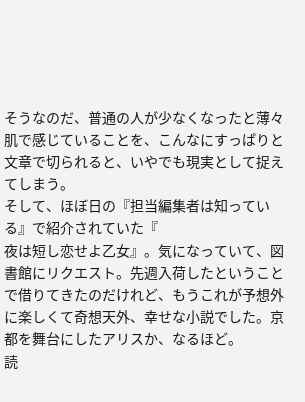そうなのだ、普通の人が少なくなったと薄々肌で感じていることを、こんなにすっぱりと文章で切られると、いやでも現実として捉えてしまう。
そして、ほぼ日の『担当編集者は知っている』で紹介されていた『
夜は短し恋せよ乙女』。気になっていて、図書館にリクエスト。先週入荷したということで借りてきたのだけれど、もうこれが予想外に楽しくて奇想天外、幸せな小説でした。京都を舞台にしたアリスか、なるほど。
読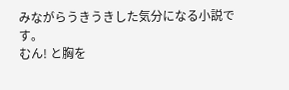みながらうきうきした気分になる小説です。
むん! と胸を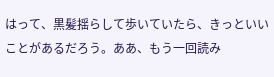はって、黒髪揺らして歩いていたら、きっといいことがあるだろう。ああ、もう一回読み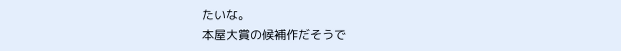たいな。
本屋大賞の候補作だそうで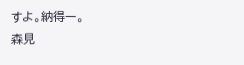すよ。納得ー。
森見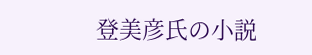登美彦氏の小説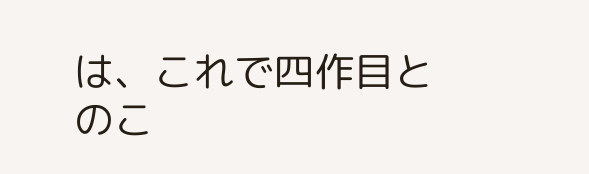は、これで四作目とのこ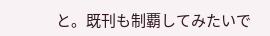と。既刊も制覇してみたいで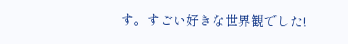す。すごい好きな世界観でした!